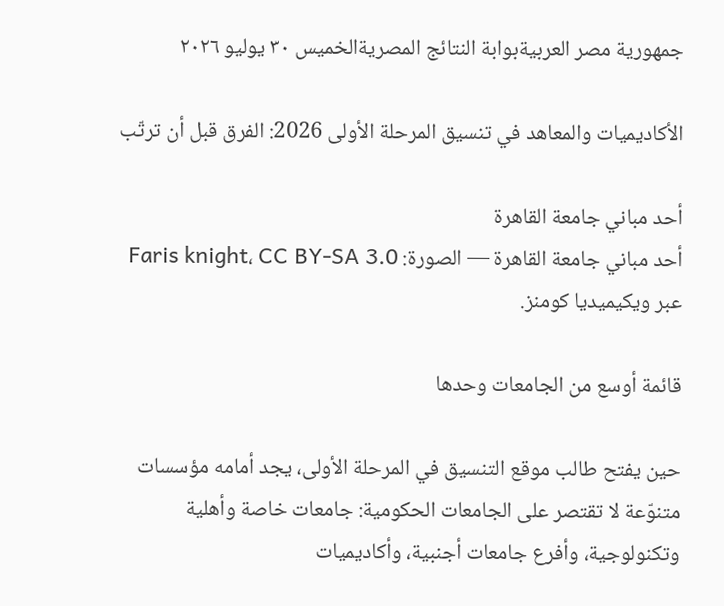جمهورية مصر العربيةبوابة النتائج المصريةالخميس ٣٠ يوليو ٢٠٢٦

الأكاديميات والمعاهد في تنسيق المرحلة الأولى 2026: الفرق قبل أن ترتّب

أحد مباني جامعة القاهرة
أحد مباني جامعة القاهرة — الصورة: Faris knight، CC BY-SA 3.0 عبر ويكيميديا كومنز.

قائمة أوسع من الجامعات وحدها

حين يفتح طالب موقع التنسيق في المرحلة الأولى، يجد أمامه مؤسسات متنوّعة لا تقتصر على الجامعات الحكومية: جامعات خاصة وأهلية وتكنولوجية، وأفرع جامعات أجنبية، وأكاديميات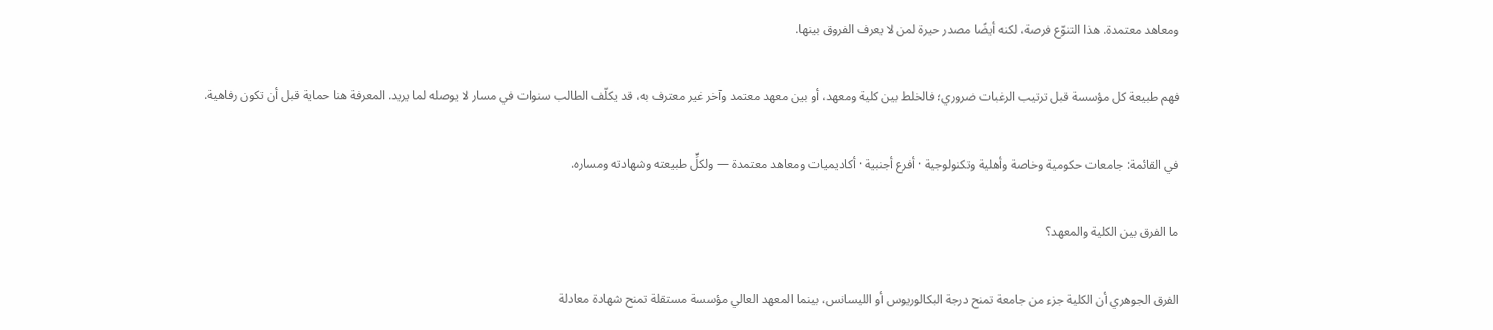ومعاهد معتمدة. هذا التنوّع فرصة، لكنه أيضًا مصدر حيرة لمن لا يعرف الفروق بينها.

فهم طبيعة كل مؤسسة قبل ترتيب الرغبات ضروري؛ فالخلط بين كلية ومعهد، أو بين معهد معتمد وآخر غير معترف به، قد يكلّف الطالب سنوات في مسار لا يوصله لما يريد. المعرفة هنا حماية قبل أن تكون رفاهية.

في القائمة: جامعات حكومية وخاصة وأهلية وتكنولوجية · أفرع أجنبية · أكاديميات ومعاهد معتمدة — ولكلٍّ طبيعته وشهادته ومساره.

ما الفرق بين الكلية والمعهد؟

الفرق الجوهري أن الكلية جزء من جامعة تمنح درجة البكالوريوس أو الليسانس، بينما المعهد العالي مؤسسة مستقلة تمنح شهادة معادلة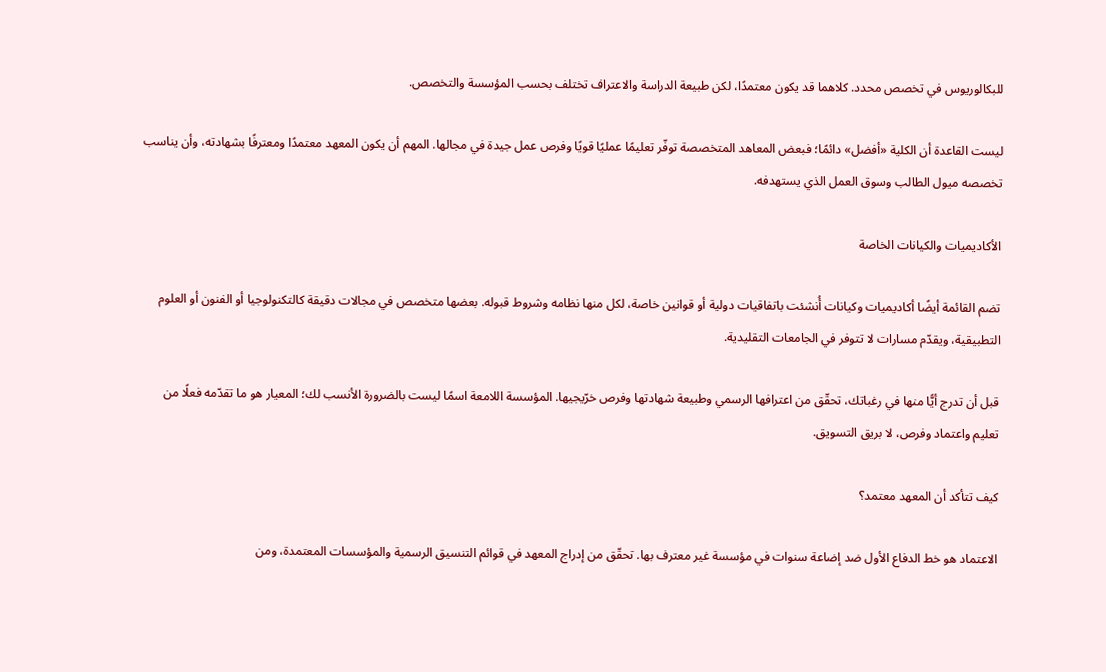للبكالوريوس في تخصص محدد. كلاهما قد يكون معتمدًا، لكن طبيعة الدراسة والاعتراف تختلف بحسب المؤسسة والتخصص.

ليست القاعدة أن الكلية «أفضل» دائمًا؛ فبعض المعاهد المتخصصة توفّر تعليمًا عمليًا قويًا وفرص عمل جيدة في مجالها. المهم أن يكون المعهد معتمدًا ومعترفًا بشهادته، وأن يناسب تخصصه ميول الطالب وسوق العمل الذي يستهدفه.

الأكاديميات والكيانات الخاصة

تضم القائمة أيضًا أكاديميات وكيانات أُنشئت باتفاقيات دولية أو قوانين خاصة، لكل منها نظامه وشروط قبوله. بعضها متخصص في مجالات دقيقة كالتكنولوجيا أو الفنون أو العلوم التطبيقية، ويقدّم مسارات لا تتوفر في الجامعات التقليدية.

قبل أن تدرج أيًّا منها في رغباتك، تحقّق من اعترافها الرسمي وطبيعة شهادتها وفرص خرّيجيها. المؤسسة اللامعة اسمًا ليست بالضرورة الأنسب لك؛ المعيار هو ما تقدّمه فعلًا من تعليم واعتماد وفرص، لا بريق التسويق.

كيف تتأكد أن المعهد معتمد؟

الاعتماد هو خط الدفاع الأول ضد إضاعة سنوات في مؤسسة غير معترف بها. تحقّق من إدراج المعهد في قوائم التنسيق الرسمية والمؤسسات المعتمدة، ومن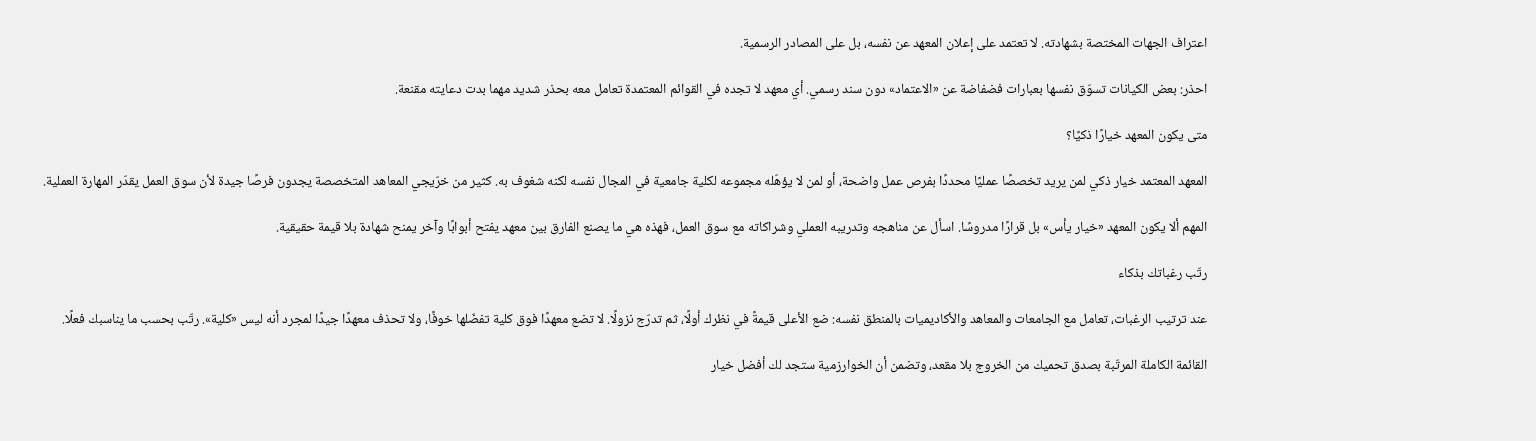اعتراف الجهات المختصة بشهادته. لا تعتمد على إعلان المعهد عن نفسه، بل على المصادر الرسمية.

احذر: بعض الكيانات تسوّق نفسها بعبارات فضفاضة عن «الاعتماد» دون سند رسمي. أي معهد لا تجده في القوائم المعتمدة تعامل معه بحذر شديد مهما بدت دعايته مقنعة.

متى يكون المعهد خيارًا ذكيًا؟

المعهد المعتمد خيار ذكي لمن يريد تخصصًا عمليًا محددًا بفرص عمل واضحة، أو لمن لا يؤهّله مجموعه لكلية جامعية في المجال نفسه لكنه شغوف به. كثير من خرّيجي المعاهد المتخصصة يجدون فرصًا جيدة لأن سوق العمل يقدّر المهارة العملية.

المهم ألا يكون المعهد «خيار يأس» بل قرارًا مدروسًا. اسأل عن مناهجه وتدريبه العملي وشراكاته مع سوق العمل، فهذه هي ما يصنع الفارق بين معهد يفتح أبوابًا وآخر يمنح شهادة بلا قيمة حقيقية.

رتّب رغباتك بذكاء

عند ترتيب الرغبات، تعامل مع الجامعات والمعاهد والأكاديميات بالمنطق نفسه: ضع الأعلى قيمةً في نظرك أولًا، ثم تدرّج نزولًا. لا تضع معهدًا فوق كلية تفضّلها خوفًا، ولا تحذف معهدًا جيدًا لمجرد أنه ليس «كلية». رتّب بحسب ما يناسبك فعلًا.

القائمة الكاملة المرتّبة بصدق تحميك من الخروج بلا مقعد، وتضمن أن الخوارزمية ستجد لك أفضل خيار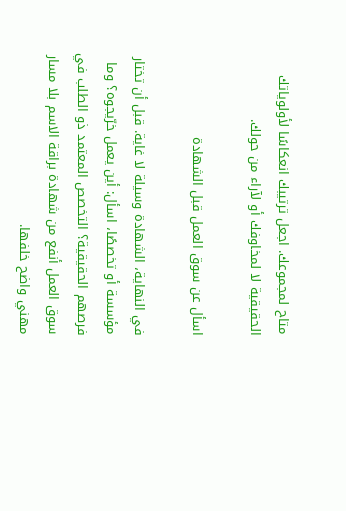متاح لمجموعك. اجعل ترتيبك انعكاسًا لأولوياتك الحقيقية لا لمخاوفك أو لآراء من حولك.

اسأل عن سوق العمل قبل الشهادة

في النهاية، الشهادة وسيلة لا غاية. قبل أن تختار مؤسسة أو تخصصًا، اسأل: أين يعمل خرّيجوه؟ وما فرصهم الحقيقية؟ التخصص المعتمد ذو الطلب في سوق العمل أنفع من شهادة براقة الاسم بلا مسار مهني واضح خلفها.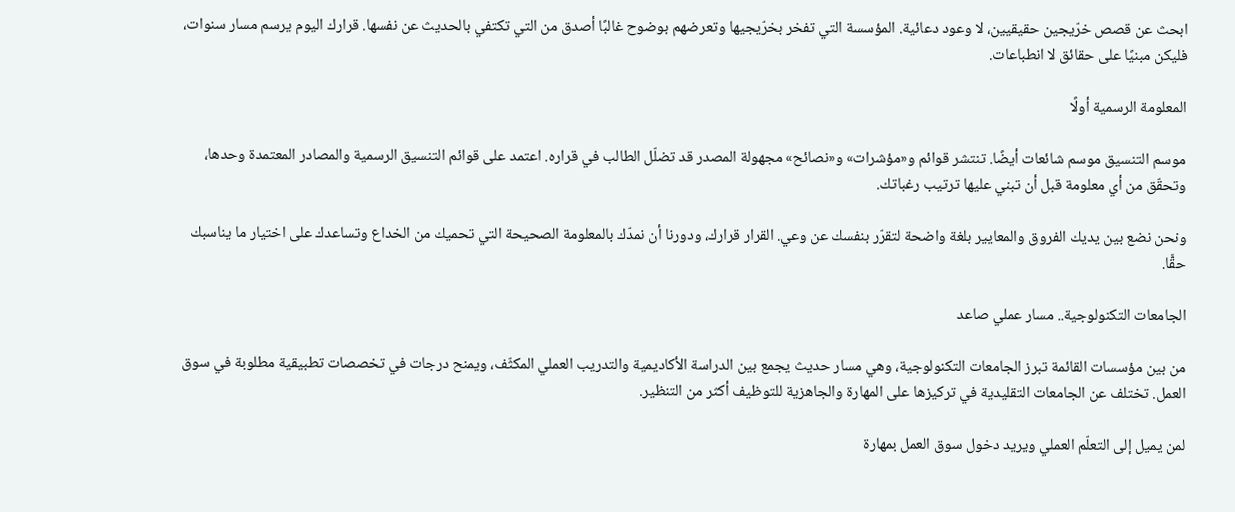ابحث عن قصص خرّيجين حقيقيين، لا وعود دعائية. المؤسسة التي تفخر بخرّيجيها وتعرضهم بوضوح غالبًا أصدق من التي تكتفي بالحديث عن نفسها. قرارك اليوم يرسم مسار سنوات، فليكن مبنيًا على حقائق لا انطباعات.

المعلومة الرسمية أولًا

موسم التنسيق موسم شائعات أيضًا. تنتشر قوائم و«مؤشرات» و«نصائح» مجهولة المصدر قد تضلّل الطالب في قراره. اعتمد على قوائم التنسيق الرسمية والمصادر المعتمدة وحدها، وتحقّق من أي معلومة قبل أن تبني عليها ترتيب رغباتك.

ونحن نضع بين يديك الفروق والمعايير بلغة واضحة لتقرّر بنفسك عن وعي. القرار قرارك، ودورنا أن نمدّك بالمعلومة الصحيحة التي تحميك من الخداع وتساعدك على اختيار ما يناسبك حقًّا.

الجامعات التكنولوجية.. مسار عملي صاعد

من بين مؤسسات القائمة تبرز الجامعات التكنولوجية، وهي مسار حديث يجمع بين الدراسة الأكاديمية والتدريب العملي المكثّف، ويمنح درجات في تخصصات تطبيقية مطلوبة في سوق العمل. تختلف عن الجامعات التقليدية في تركيزها على المهارة والجاهزية للتوظيف أكثر من التنظير.

لمن يميل إلى التعلّم العملي ويريد دخول سوق العمل بمهارة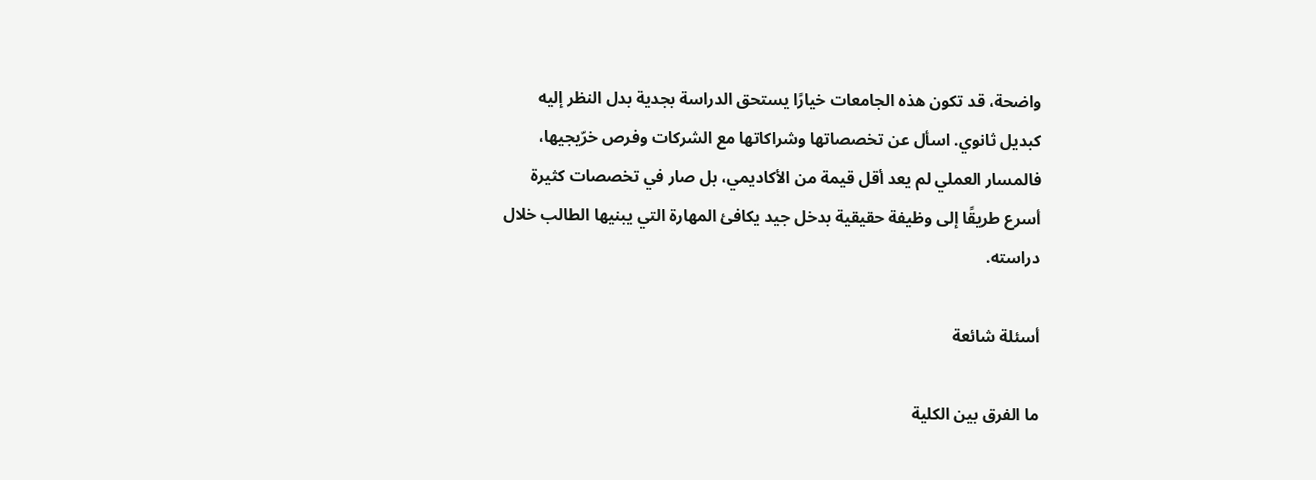واضحة، قد تكون هذه الجامعات خيارًا يستحق الدراسة بجدية بدل النظر إليه كبديل ثانوي. اسأل عن تخصصاتها وشراكاتها مع الشركات وفرص خرّيجيها، فالمسار العملي لم يعد أقل قيمة من الأكاديمي، بل صار في تخصصات كثيرة أسرع طريقًا إلى وظيفة حقيقية بدخل جيد يكافئ المهارة التي يبنيها الطالب خلال دراسته.

أسئلة شائعة

ما الفرق بين الكلية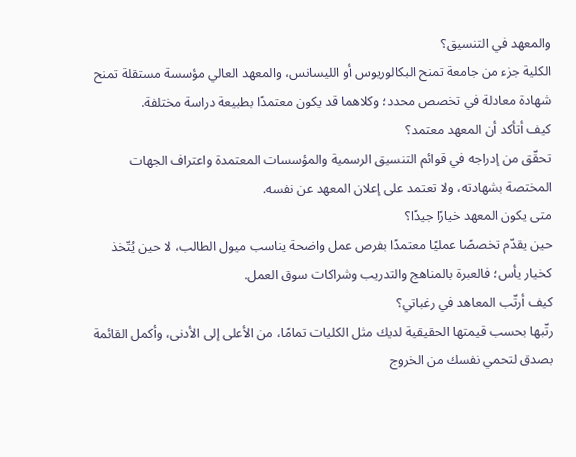والمعهد في التنسيق؟
الكلية جزء من جامعة تمنح البكالوريوس أو الليسانس، والمعهد العالي مؤسسة مستقلة تمنح شهادة معادلة في تخصص محدد؛ وكلاهما قد يكون معتمدًا بطبيعة دراسة مختلفة.
كيف أتأكد أن المعهد معتمد؟
تحقّق من إدراجه في قوائم التنسيق الرسمية والمؤسسات المعتمدة واعتراف الجهات المختصة بشهادته، ولا تعتمد على إعلان المعهد عن نفسه.
متى يكون المعهد خيارًا جيدًا؟
حين يقدّم تخصصًا عمليًا معتمدًا بفرص عمل واضحة يناسب ميول الطالب، لا حين يُتّخذ كخيار يأس؛ فالعبرة بالمناهج والتدريب وشراكات سوق العمل.
كيف أرتّب المعاهد في رغباتي؟
رتّبها بحسب قيمتها الحقيقية لديك مثل الكليات تمامًا، من الأعلى إلى الأدنى، وأكمل القائمة بصدق لتحمي نفسك من الخروج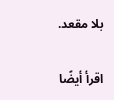بلا مقعد.

اقرأ أيضًا